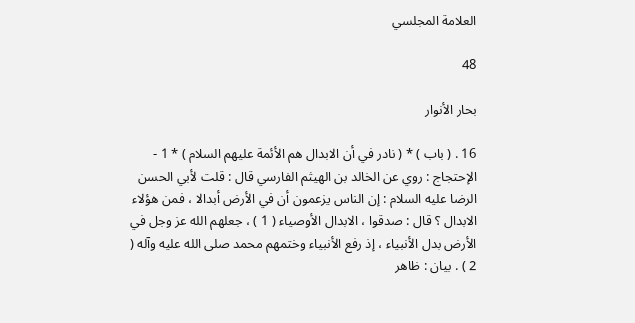العلامة المجلسي

48

بحار الأنوار

16 . ( باب ) * ( نادر في أن الابدال هم الأئمة عليهم السلام ) * 1 - الإحتجاج : روي عن الخالد بن الهيثم الفارسي قال : قلت لأبي الحسن الرضا عليه السلام : إن الناس يزعمون أن في الأرض أبدالا ، فمن هؤلاء الابدال ؟ قال : صدقوا ، الابدال الأوصياء ( 1 ) ، جعلهم الله عز وجل في الأرض بدل الأنبياء ، إذ رفع الأنبياء وختمهم محمد صلى الله عليه وآله ( 2 ) . بيان : ظاهر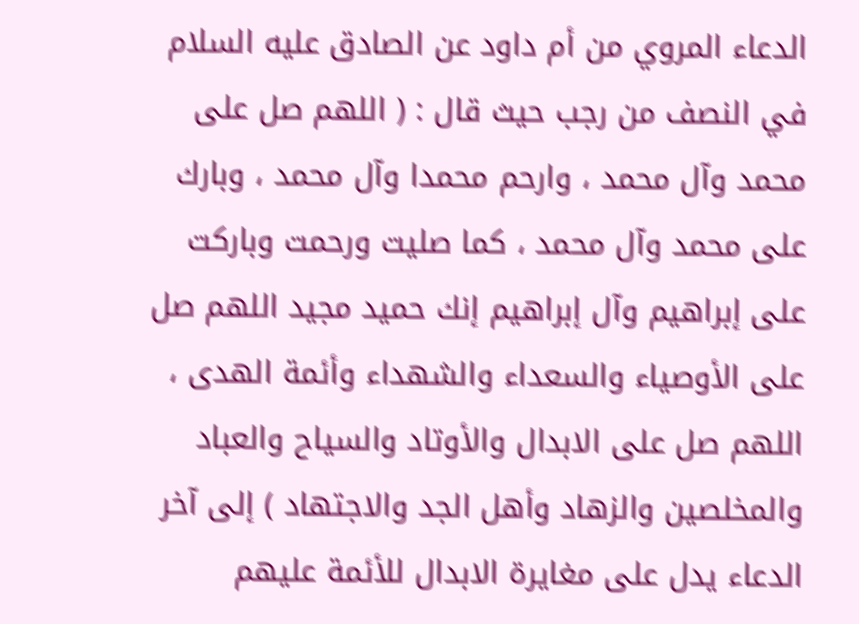الدعاء المروي من أم داود عن الصادق عليه السلام في النصف من رجب حيث قال : ( اللهم صل على محمد وآل محمد ، وارحم محمدا وآل محمد ، وبارك على محمد وآل محمد ، كما صليت ورحمت وباركت على إبراهيم وآل إبراهيم إنك حميد مجيد اللهم صل على الأوصياء والسعداء والشهداء وأئمة الهدى ، اللهم صل على الابدال والأوتاد والسياح والعباد والمخلصين والزهاد وأهل الجد والاجتهاد ) إلى آخر الدعاء يدل على مغايرة الابدال للأئمة عليهم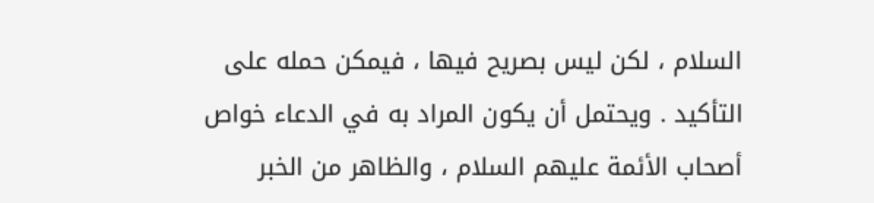السلام ، لكن ليس بصريح فيها ، فيمكن حمله على التأكيد . ويحتمل أن يكون المراد به في الدعاء خواص أصحاب الأئمة عليهم السلام ، والظاهر من الخبر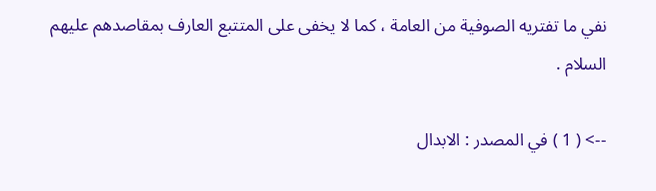نفي ما تفتريه الصوفية من العامة ، كما لا يخفى على المتتبع العارف بمقاصدهم عليهم السلام .

--> ( 1 ) في المصدر : الابدال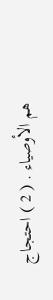هم الأوصياء . ( 2 ) احتجاج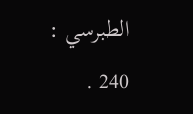الطبرسي : 240 .